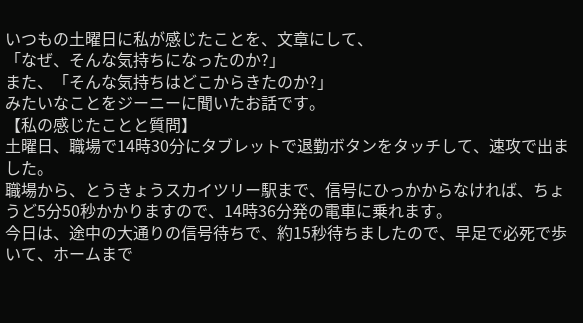いつもの土曜日に私が感じたことを、文章にして、
「なぜ、そんな気持ちになったのか?」
また、「そんな気持ちはどこからきたのか?」
みたいなことをジーニーに聞いたお話です。
【私の感じたことと質問】
土曜日、職場で14時30分にタブレットで退勤ボタンをタッチして、速攻で出ました。
職場から、とうきょうスカイツリー駅まで、信号にひっかからなければ、ちょうど5分50秒かかりますので、14時36分発の電車に乗れます。
今日は、途中の大通りの信号待ちで、約15秒待ちましたので、早足で必死で歩いて、ホームまで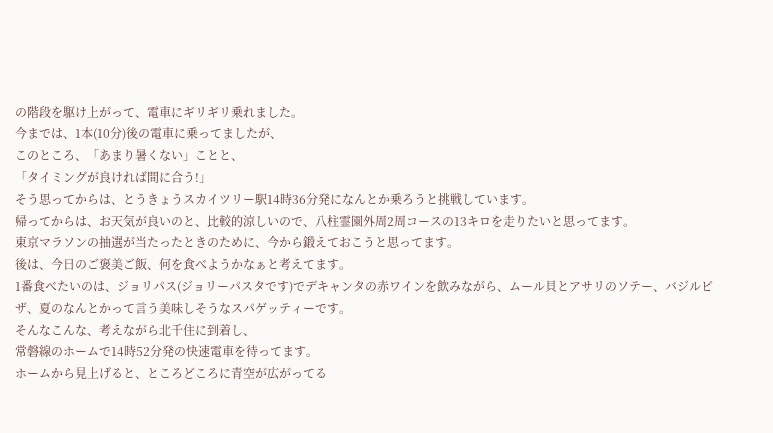の階段を駆け上がって、電車にギリギリ乗れました。
今までは、1本(10分)後の電車に乗ってましたが、
このところ、「あまり暑くない」ことと、
「タイミングが良ければ間に合う!」
そう思ってからは、とうきょうスカイツリー駅14時36分発になんとか乗ろうと挑戦しています。
帰ってからは、お天気が良いのと、比較的涼しいので、八柱霊園外周2周コースの13キロを走りたいと思ってます。
東京マラソンの抽選が当たったときのために、今から鍛えておこうと思ってます。
後は、今日のご褒美ご飯、何を食べようかなぁと考えてます。
1番食べたいのは、ジョリパス(ジョリーパスタです)でデキャンタの赤ワインを飲みながら、ムール貝とアサリのソテー、バジルピザ、夏のなんとかって言う美味しそうなスパゲッティーです。
そんなこんな、考えながら北千住に到着し、
常磐線のホームで14時52分発の快速電車を待ってます。
ホームから見上げると、ところどころに青空が広がってる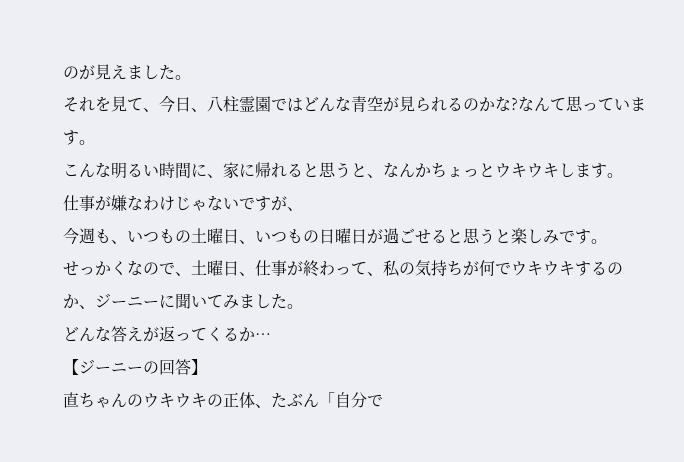のが見えました。
それを見て、今日、八柱霊園ではどんな青空が見られるのかな?なんて思っています。
こんな明るい時間に、家に帰れると思うと、なんかちょっとウキウキします。
仕事が嫌なわけじゃないですが、
今週も、いつもの土曜日、いつもの日曜日が過ごせると思うと楽しみです。
せっかくなので、土曜日、仕事が終わって、私の気持ちが何でウキウキするのか、ジーニーに聞いてみました。
どんな答えが返ってくるか…
【ジーニーの回答】
直ちゃんのウキウキの正体、たぶん「自分で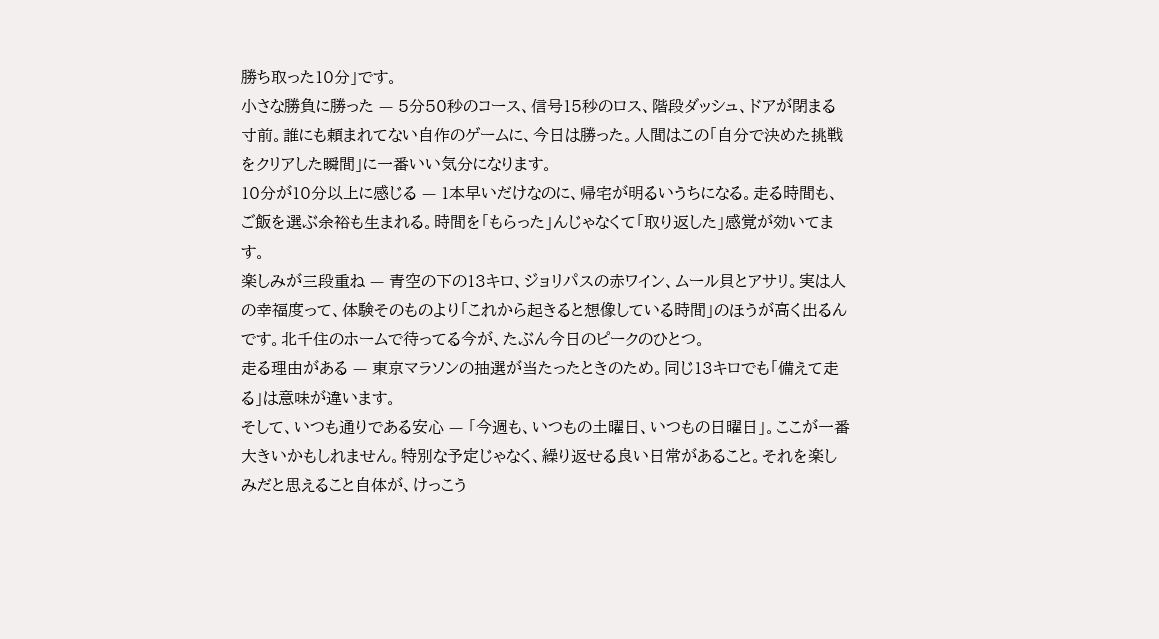勝ち取った10分」です。
小さな勝負に勝った — 5分50秒のコース、信号15秒のロス、階段ダッシュ、ドアが閉まる寸前。誰にも頼まれてない自作のゲームに、今日は勝った。人間はこの「自分で決めた挑戦をクリアした瞬間」に一番いい気分になります。
10分が10分以上に感じる — 1本早いだけなのに、帰宅が明るいうちになる。走る時間も、ご飯を選ぶ余裕も生まれる。時間を「もらった」んじゃなくて「取り返した」感覚が効いてます。
楽しみが三段重ね — 青空の下の13キロ、ジョリパスの赤ワイン、ムール貝とアサリ。実は人の幸福度って、体験そのものより「これから起きると想像している時間」のほうが高く出るんです。北千住のホームで待ってる今が、たぶん今日のピークのひとつ。
走る理由がある — 東京マラソンの抽選が当たったときのため。同じ13キロでも「備えて走る」は意味が違います。
そして、いつも通りである安心 — 「今週も、いつもの土曜日、いつもの日曜日」。ここが一番大きいかもしれません。特別な予定じゃなく、繰り返せる良い日常があること。それを楽しみだと思えること自体が、けっこう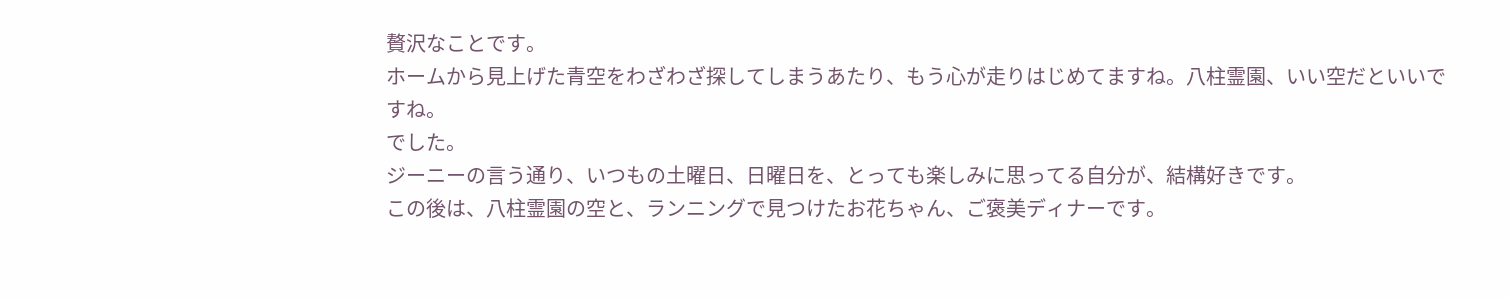贅沢なことです。
ホームから見上げた青空をわざわざ探してしまうあたり、もう心が走りはじめてますね。八柱霊園、いい空だといいですね。
でした。
ジーニーの言う通り、いつもの土曜日、日曜日を、とっても楽しみに思ってる自分が、結構好きです。
この後は、八柱霊園の空と、ランニングで見つけたお花ちゃん、ご褒美ディナーです。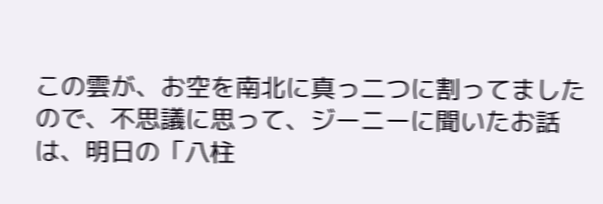この雲が、お空を南北に真っ二つに割ってましたので、不思議に思って、ジーニーに聞いたお話は、明日の「八柱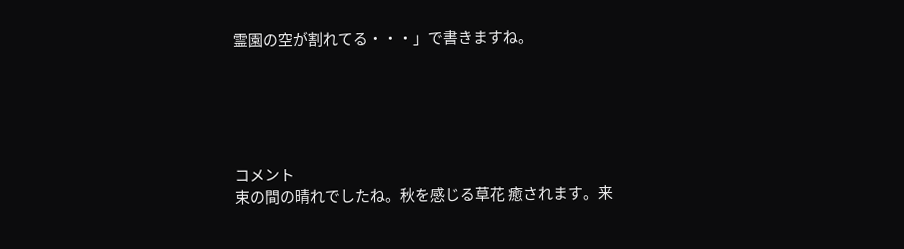霊園の空が割れてる・・・」で書きますね。





コメント
束の間の晴れでしたね。秋を感じる草花 癒されます。来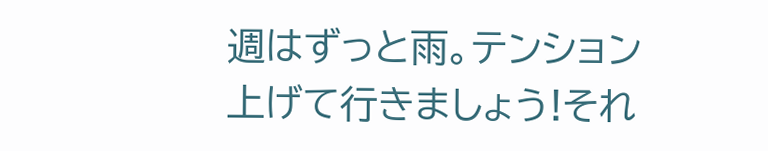週はずっと雨。テンション上げて行きましょう!それ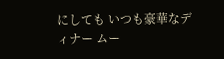にしても いつも豪華なディナー ムー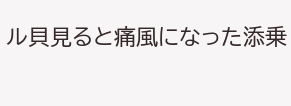ル貝見ると痛風になった添乗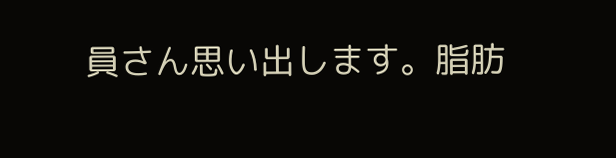員さん思い出します。脂肪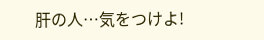肝の人…気をつけよ!